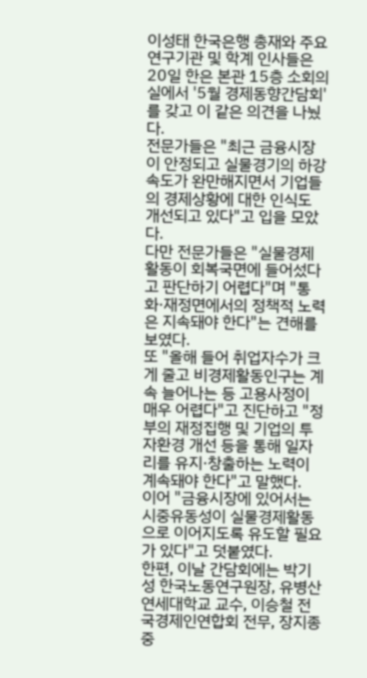이성태 한국은행 총재와 주요 연구기관 및 학계 인사들은 20일 한은 본관 15층 소회의실에서 '5월 경제동향간담회'를 갖고 이 같은 의견을 나눴다.
전문가들은 "최근 금융시장이 안정되고 실물경기의 하강속도가 완만해지면서 기업들의 경제상황에 대한 인식도 개선되고 있다"고 입을 모았다.
다만 전문가들은 "실물경제활동이 회복국면에 들어섰다고 판단하기 어렵다"며 "통화·재정면에서의 정책적 노력은 지속돼야 한다"는 견해를 보였다.
또 "올해 들어 취업자수가 크게 줄고 비경제활동인구는 계속 늘어나는 등 고용사정이 매우 어렵다"고 진단하고 "정부의 재정집행 및 기업의 투자환경 개선 등을 통해 일자리를 유지·창출하는 노력이 계속돼야 한다"고 말했다.
이어 "금융시장에 있어서는 시중유동성이 실물경제활동으로 이어지도록 유도할 필요가 있다"고 덧붙였다.
한편, 이날 간담회에는 박기성 한국노동연구원장, 유병산 연세대학교 교수, 이승철 전국경제인연합회 전무, 장지종 중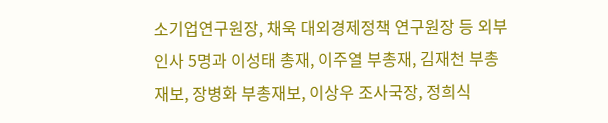소기업연구원장, 채욱 대외경제정책 연구원장 등 외부인사 5명과 이성태 총재, 이주열 부총재, 김재천 부총재보, 장병화 부총재보, 이상우 조사국장, 정희식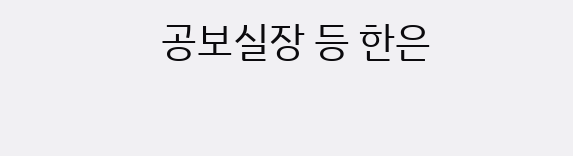공보실장 등 한은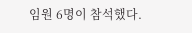임원 6명이 참석했다.